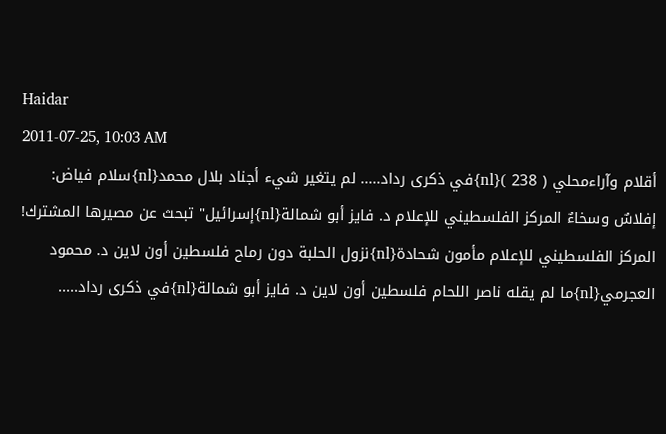Haidar
2011-07-25, 10:03 AM
أقلام وآراءمحلي ( 238 ){nl}في ذكرى رداد..... لم يتغير شيء أجناد بلال محمد{nl}سلام فياض: إفلاسٌ وسخاءٌ المركز الفلسطيني للإعلام د. فايز أبو شمالة{nl}إسرائيل" تبحث عن مصيرها المشترك! المركز الفلسطيني للإعلام مأمون شحادة{nl}نزول الحلبة دون رماح فلسطين أون لاين د. محمود العجرمي{nl}ما لم يقله ناصر اللحام فلسطين أون لاين د. فايز أبو شمالة{nl}في ذكرى رداد.....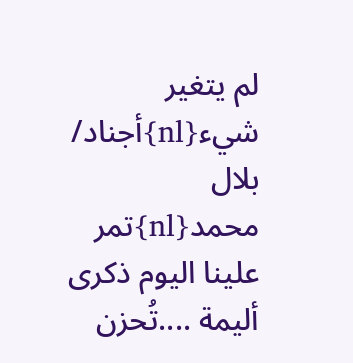لم يتغير شيء{nl}أجناد/ بلال محمد{nl}تمر علينا اليوم ذكرى أليمة ....تُحزن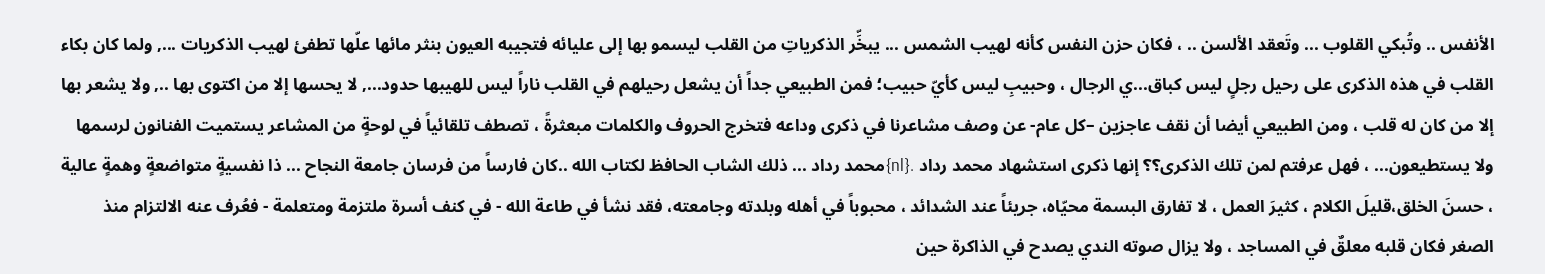الأنفس .. وتُبكي القلوب ... وتَعقد الألسن .. ، فكان حزن النفس كأنه لهيب الشمس ... يبخِّر الذكرياتِ من القلب ليسمو بها إلى عليائه فتجيبه العيون بنثر مائها علّها تطفئ لهيب الذكريات ..., ولما كان بكاء القلب في هذه الذكرى على رحيل رجلٍ ليس كباق...ي الرجال ، وحبيبِ ليس كأيّ حبيب؛ فمن الطبيعي جداً أن يشعل رحيلهم في القلب ناراً ليس للهيبها حدود..., لا يحسها إلا من اكتوى بها .., ولا يشعر بها إلا من كان له قلب ، ومن الطبيعي أيضا أن نقف عاجزين –كل عام- عن وصف مشاعرنا في ذكرى وداعه فتخرج الحروف والكلمات مبعثرةً ، تصطف تلقائياً في لوحةٍ من المشاعر يستميت الفنانون لرسمها ولا يستطيعون... ، فهل عرفتم لمن تلك الذكرى؟؟ إنها ذكرى استشهاد محمد رداد .{nl}محمد رداد ... ذلك الشاب الحافظ لكتاب الله ..كان فارساً من فرسان جامعة النجاح ... ذا نفسيةٍ متواضعةٍ وهمةٍ عالية ، حسنَ الخلق،قليلَ الكلام ، كثيرَ العمل ، لا تفارق البسمة محيّاه، جريئاً عند الشدائد ، محبوباً في أهله وبلدته وجامعته، فقد نشأ في طاعة الله - في كنف أسرة ملتزمة ومتعلمة - فعُرف عنه الالتزام منذ الصغر فكان قلبه معلقٌ في المساجد ، ولا يزال صوته الندي يصدح في الذاكرة حين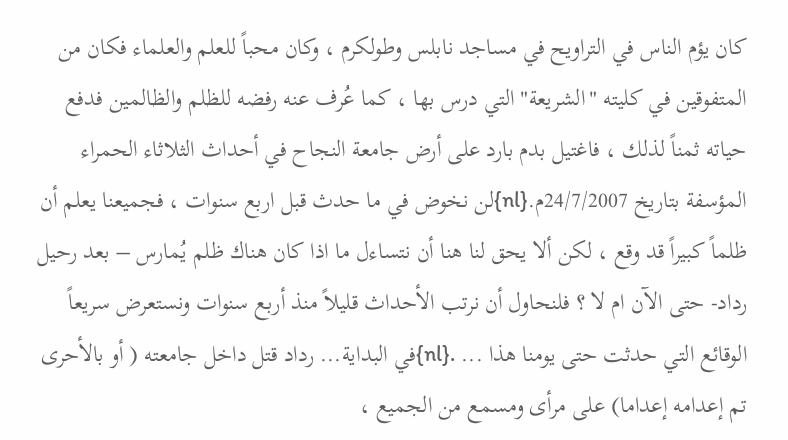كان يؤم الناس في التراويح في مساجد نابلس وطولكرم ، وكان محباً للعلم والعلماء فكان من المتفوقين في كليته "الشريعة" التي درس بها ، كما عُرف عنه رفضه للظلم والظالمين فدفع حياته ثمناً لذلك ، فاغتيل بدم بارد على أرض جامعة النجاح في أحداث الثلاثاء الحمراء المؤسفة بتاريخ 24/7/2007م.{nl}لن نخوض في ما حدث قبل اربع سنوات ، فجميعنا يعلم أن ظلماً كبيراً قد وقع ، لكن ألا يحق لنا هنا أن نتساءل ما اذا كان هناك ظلم يُمارس – بعد رحيل رداد- حتى الآن ام لا ؟ فلنحاول أن نرتب الأحداث قليلاً منذ أربع سنوات ونستعرض سريعاً الوقائع التي حدثت حتى يومنا هذا ... .{nl}في البداية... رداد قتل داخل جامعته ( أو بالأحرى تم إعدامه إعداما) على مرأى ومسمع من الجميع ،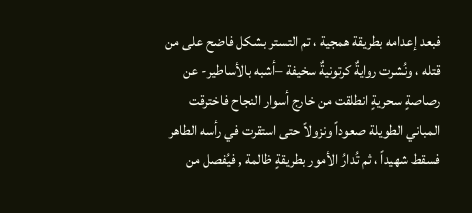فبعد إعدامه بطريقة همجية ، تم التستر بشكل فاضح على من قتله ، ونُشرت روايةٌ كرتونيةٌ سخيفة –أشبه بالأساطير- عن رصاصةٍ سحريةٍ انطلقت من خارج أسوار النجاح فاخترقت المباني الطويلة صعوداً ونزولاً حتى استقرت في رأسه الطاهر فسقط شهيداً ، ثم تُدارُ الأمور بطريقةٍ ظالمة , فيُفصل من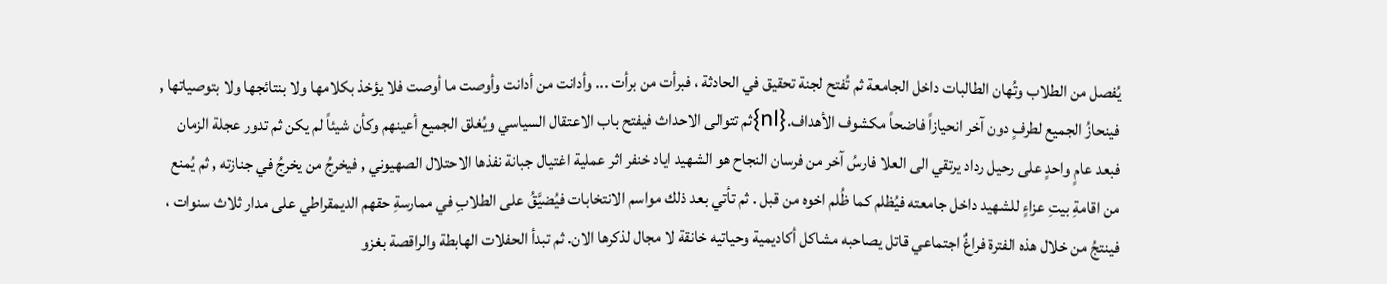يُفصل من الطلاب وتُهان الطالبات داخل الجامعة ثم تُفتح لجنة تحقيق في الحادثة ، فبرأت من برأت ... وأدانت من أدانت وأوصت ما أوصت فلا يؤخذ بكلامها ولا بنتائجها ولا بتوصياتها , فينحازُ الجميع لطرفٍ دون آخر انحيازاً فاضحاً مكشوف الأهداف.{nl}ثم تتوالى الاحداث فيفتح باب الاعتقال السياسي ويُغلق الجميع أعينهم وكأن شيئاً لم يكن ثم تدور عجلة الزمان فبعد عامٍ واحدٍ على رحيل رداد يرتقي الى العلا فارسُ آخر من فرسان النجاح هو الشهيد اياد خنفر اثر عملية اغتيال جبانة نفذها الاحتلال الصهيوني , فيخرجُ من يخرجُ في جنازته , ثم يُمنع من اقامةِ بيتِ عزاءٍ للشهيد داخل جامعته فيُظلم كما ظُلم اخوه من قبل . ثم تأتي بعد ذلك مواسم الانتخابات فيُضيَّقُ على الطلابِ في ممارسةِ حقهم الديمقراطي على مدار ثلاث سنوات ، فينتجُ من خلال هذه الفترة فراغٌ اجتماعي قاتل يصاحبه مشاكل أكاديمية وحياتيه خانقة لا مجال لذكرها الان. ثم تبدأ الحفلات الهابطة والراقصة بغزو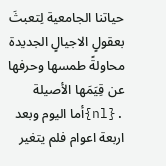حياتنا الجامعية لِتعبثَ بعقولٍ الاجيالٍ الجديدة محاولةً طمسها وحرفها عن قِيَمَها الأصيلة .{nl}أما اليوم وبعد اربعة اعوام فلم يتغير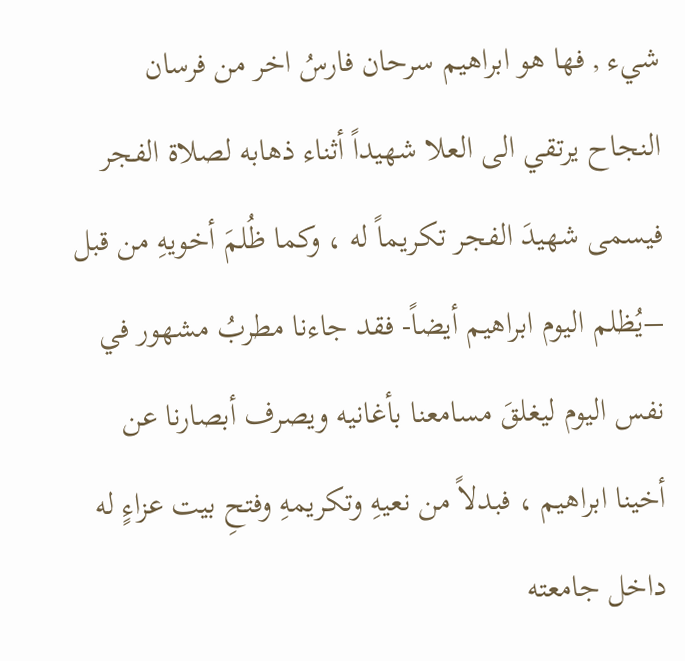شيء , فها هو ابراهيم سرحان فارسُ اخر من فرسان النجاح يرتقي الى العلا شهيداً أثناء ذهابه لصلاة الفجر فيسمى شهيدَ الفجر تكريماً له ، وكما ظُلمَ أخويهِ من قبل –يُظلم اليوم ابراهيم أيضاً- فقد جاءنا مطربُ مشهور في نفس اليوم ليغلقَ مسامعنا بأغانيه ويصرف أبصارنا عن أخينا ابراهيم ، فبدلاً من نعيهِ وتكريمهِ وفتحِ بيت عزاءٍ له داخل جامعته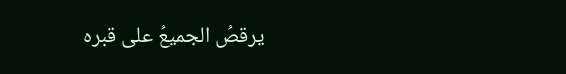يرقصُ الجميعُ على قبره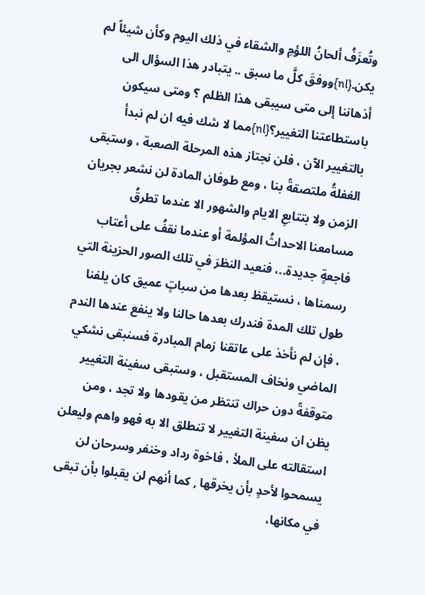وتُعزَفُ ألحانُ اللؤمِ والشقاء في ذلك اليوم وكأن شيئاً لم يكن.{nl}ووفقَ كلَّ ما سبق .. يتبادر هذا السؤال الى أذهاننا إلى متى سيبقى هذا الظلم ؟ ومتى سيكون باستطاعتنا التغيير؟{nl}مما لا شك فيه ان لم نبدأ بالتغيير الآن ، فلن نجتاز هذه المرحلة الصعبة ، وستبقى الغفلةُ ملتصقةً بنا ، ومع طوفان المادة لن نشعر بجريان الزمن ولا بتتابعِ الايام والشهور الا عندما تطرقُ مسامعنا الاحداثُ المؤلمة أو عندما نقفُ على أعتاب فاجعةٍ جديدة..، فنعيد النظرَ في تلك الصور الحزينة التي رسمناها ، نستيقظ بعدها من سباتٍ عميق كان يلفنا طول تلك المدة فندرك بعدها حالنا ولا ينفع عندها الندم ، فإن لم نأخذ على عاتقنا زمام المبادرة فسنبقى نشكي الماضي ونخاف المستقبل ، وستبقى سفينة التغيير متوقفةً دون حراك تنتظر من يقودها ولا تجد ، ومن يظن ان سفينة التغيير لا تنطلق الا به فهو واهم وليعلن استقالته على الملأ ، فاخوة رداد وخنفر وسرحان لن يسمحوا لأحدٍ بأن يخرقها , كما أنهم لن يقبلوا بأن تبقى في مكانها،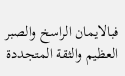فبالايمان الراسخ والصبر العظيم والثقة المتجددة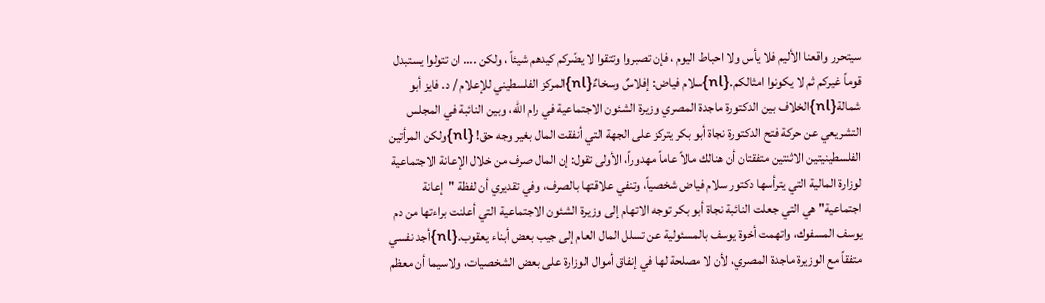سيتحرر واقعنا الأليم فلا يأس ولا احباط اليوم ، فإن تصبروا وتتقوا لا يضّركم كيدهم شيئاً ، ولكن .... ان تتولوا يستبدل قوماً غيركم ثم لا يكونوا امثالكم.{nl}سلام فياض: إفلاسٌ وسخاءٌ{nl}المركز الفلسطيني للإعلام / د. فايز أبو شمالة{nl}الخلاف بين الدكتورة ماجدة المصري وزيرة الشئون الاجتماعية في رام الله، وبين النائبة في المجلس التشريعي عن حركة فتح الدكتورة نجاة أبو بكر يتركز على الجهة التي أنفقت المال بغير وجه حق! {nl}ولكن المرأتين الفلسطينيتين الاثنتين متفقتان أن هنالك مالاً عاماً مهدوراً، الأولى تقول: إن المال صرف من خلال الإعانة الاجتماعية لوزارة المالية التي يترأسها دكتور سلام فياض شخصياً، وتنفي علاقتها بالصرف، وفي تقديري أن لفظة "إعانة اجتماعية" هي التي جعلت النائبة نجاة أبو بكر توجه الاتهام إلى وزيرة الشئون الاجتماعية التي أعلنت براءتها من دم يوسف المسفوك، واتهمت أخوة يوسف بالمسئولية عن تسلل المال العام إلى جيب بعض أبناء يعقوب.{nl}أجد نفسي متفقاً مع الوزيرة ماجدة المصري، لأن لا مصلحة لها في إنفاق أموال الوزارة على بعض الشخصيات، ولاسيما أن معظم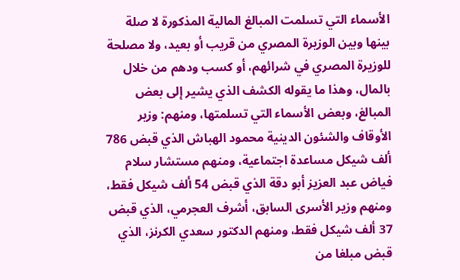الأسماء التي تسلمت المبالغ المالية المذكورة لا صلة بينها وبين الوزيرة المصري من قريب أو بعيد، ولا مصلحة للوزيرة المصري في شرائهم، أو كسب ودهم من خلال بالمال، وهذا ما يقوله الكشف الذي يشير إلى بعض المبالغ، وبعض الأسماء التي تسلمتها، ومنهم: وزير الأوقاف والشئون الدينية محمود الهباش الذي قبض 786 ألف شيكل مساعدة اجتماعية، ومنهم مستشار سلام فياض عبد العزيز أبو دقة الذي قبض 54 ألف شيكل فقط، ومنهم وزير الأسرى السابق، أشرف العجرمي، الذي قبض 37 ألف شيكل فقط، ومنهم الدكتور سعدي الكرنز، الذي قبض مبلغا من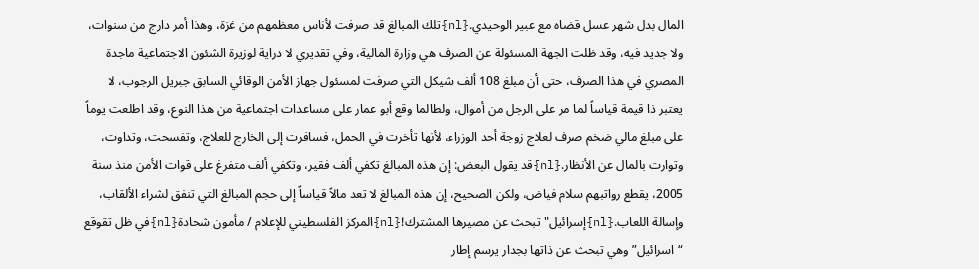المال بدل شهر عسل قضاه مع عبير الوحيدي.{nl}تلك المبالغ قد صرفت لأناس معظمهم من غزة، وهذا أمر دارج من سنوات، ولا جديد فيه، وقد ظلت الجهة المسئولة عن الصرف هي وزارة المالية، وفي تقديري لا دراية لوزيرة الشئون الاجتماعية ماجدة المصري في هذا الصرف، حتى أن مبلغ 108 ألف شيكل التي صرفت لمسئول جهاز الأمن الوقائي السابق جبريل الرجوب، لا يعتبر ذا قيمة قياساً لما مر على الرجل من أموال، ولطالما وقع أبو عمار على مساعدات اجتماعية من هذا النوع، وقد اطلعت يوماً على مبلغ مالي ضخم صرف لعلاج زوجة أحد الوزراء، لأنها تأخرت في الحمل، فسافرت إلى الخارج للعلاج، وتفسحت، وتداوت، وتوارت بالمال عن الأنظار.{nl}قد يقول البعض: إن هذه المبالغ تكفي ألف فقير، وتكفي ألف متفرغ على قوات الأمن منذ سنة 2005، يقطع رواتبهم سلام فياض، ولكن الصحيح، إن هذه المبالغ لا تعد مالاً قياساً إلى حجم المبالغ التي تنفق لشراء الألقاب، وإسالة اللعاب.{nl}إسرائيل" تبحث عن مصيرها المشترك!{nl}المركز الفلسطيني للإعلام / مأمون شحادة{nl}في ظل تقوقع “اسرائيل” وهي تبحث عن ذاتها بجدار يرسم إطار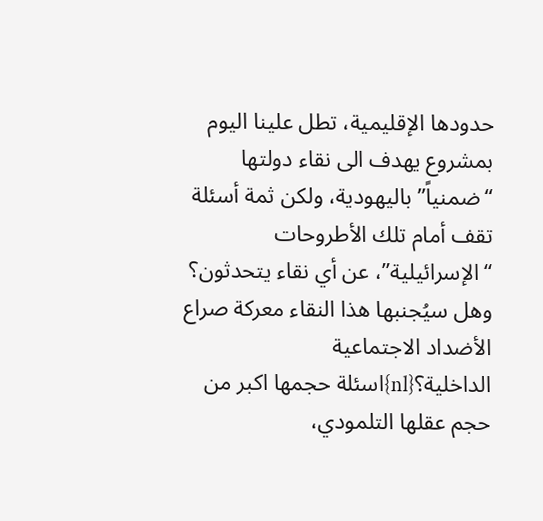حدودها الإقليمية، تطل علينا اليوم بمشروع يهدف الى نقاء دولتها “ضمنياً” باليهودية، ولكن ثمة أسئلة تقف أمام تلك الأطروحات “الإسرائيلية”، عن أي نقاء يتحدثون؟ وهل سيُجنبها هذا النقاء معركة صراع الأضداد الاجتماعية الداخلية؟{nl}اسئلة حجمها اكبر من حجم عقلها التلمودي،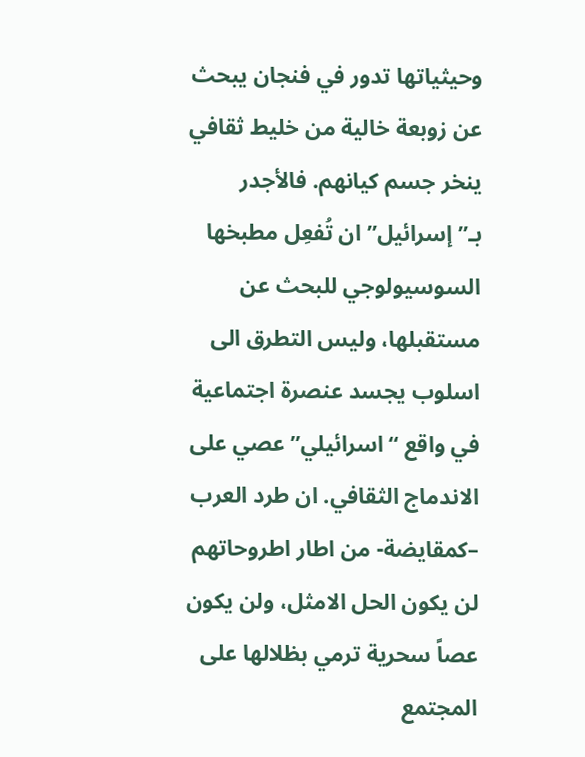وحيثياتها تدور في فنجان يبحث عن زوبعة خالية من خليط ثقافي ينخر جسم كيانهم. فالأجدر بـ”إسرائيل” ان تُفعِل مطبخها السوسيولوجي للبحث عن مستقبلها، وليس التطرق الى اسلوب يجسد عنصرة اجتماعية في واقع “اسرائيلي” عصي على الاندماج الثقافي. ان طرد العرب –كمقايضة- من اطار اطروحاتهم لن يكون الحل الامثل، ولن يكون عصاً سحرية ترمي بظلالها على المجتمع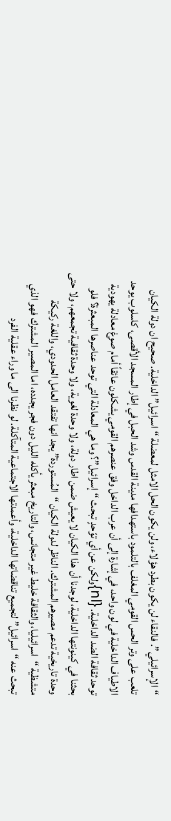“الإسرائيلي”. فالنقاء لن يكون بطرد هؤلاء، ولن يكون الحل الامثل لمعضلة “اسرائيل” الداخلية. صحيح ان دولة الكيان تلعب على وتر الحس القومي المغلف بالتلمود باستهدافها مدينة القدس وشد الحبل في إطار المسجد الأقصى، كاسلوب يوحد الاطياف الداخلية في لون واحد، في إشارة إلى أن عرب الداخل وفق عنصرهم القومي يشكلون عائقاً أمام صوغ معادلة يهودية توحد ثقافة الضد الداخلية. {nl}ولكن عن أي توّحدٍ تبحث “إسرائيل”؟ وما هي المعادلة التي توحد عناصرها المبعثرة؟ فلو بحثنا في كينونتها الداخلية، لوجدنا أن هذا الكيان لا يعيش ضمن اطار دولة، ولا وحدة لغوية، ولا وحدة ثقافية تجمعهم، ولا حتى وحدة تاريخية تدعم مصيرهم المشترك. الناظر لدولة الكيان “المُستوردة” يجد انها تفتقد العامل الحدودي، واللغة ركيكة متشظية “اسرائيليا، والثقافة خليط غير متجانس، والتاريخ مبعثر يأكله الليل دون فجر يجدده، اما المصير المشترك فهو الذي تبحث عنه “اسرائيل” لتجميع تناقضاتها الداخلية، وأعمدتها الاجتماعية المتآكلة. لو نظرنا الى ما وراء عقلية الفرد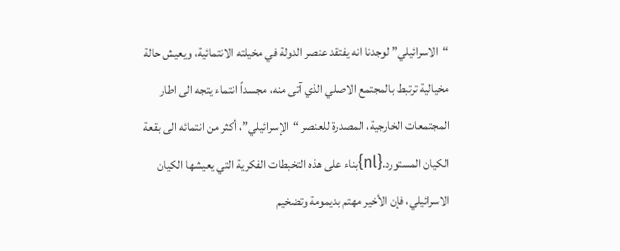“الاسرائيلي” لوجدنا انه يفتقد عنصر الدولة في مخيلته الانتمائية، ويعيش حالة مخيالية ترتبط بالمجتمع الاصلي الذي آتى منه، مجسداً انتماء يتجه الى اطار المجتمعات الخارجية، المصدرة للعنصر “الإسرائيلي”، أكثر من انتمائه الى بقعة الكيان المستورد.{nl}بناء على هذه التخبطات الفكرية التي يعيشها الكيان الاسرائيلي، فإن الأخير مهتم بديمومة وتضخيم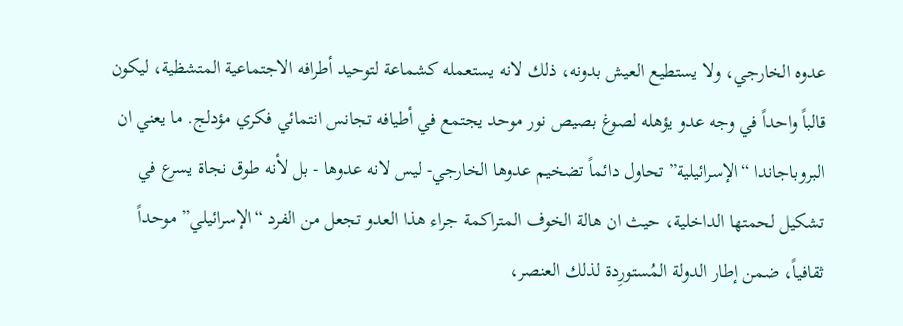عدوه الخارجي، ولا يستطيع العيش بدونه، ذلك لانه يستعمله كشماعة لتوحيد أطرافه الاجتماعية المتشظية، ليكون قالباً واحداً في وجه عدو يؤهله لصوغ بصيص نور موحد يجتمع في أطيافه تجانس انتمائي فكري مؤدلج. ما يعني ان البروباجاندا “الإسرائيلية” تحاول دائماً تضخيم عدوها الخارجي- ليس لانه عدوها - بل لأنه طوق نجاة يسرع في تشكيل لحمتها الداخلية، حيث ان هالة الخوف المتراكمة جراء هذا العدو تجعل من الفرد “الإسرائيلي” موحداً ثقافياً، ضمن إطار الدولة المُستورِدة لذلك العنصر،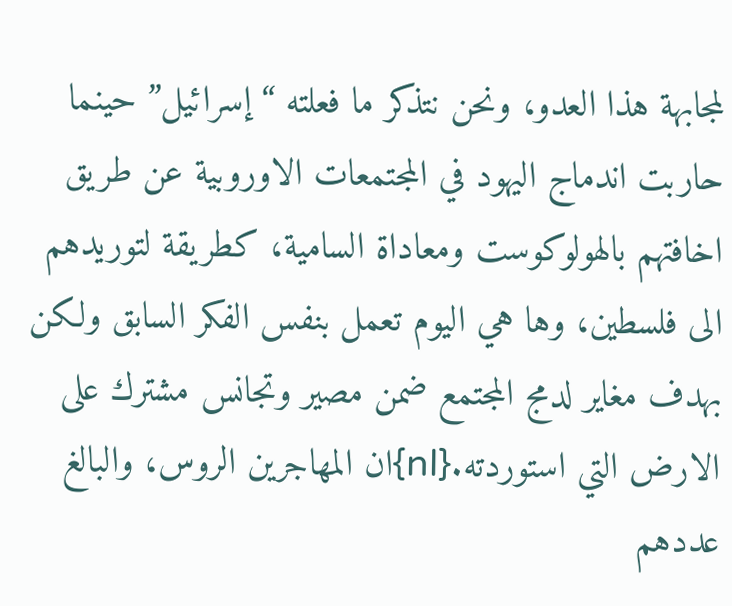لمجابهة هذا العدو، ونحن نتذكر ما فعلته “إسرائيل” حينما حاربت اندماج اليهود في المجتمعات الاوروبية عن طريق اخافتهم بالهولوكوست ومعاداة السامية، كطريقة لتوريدهم الى فلسطين، وها هي اليوم تعمل بنفس الفكر السابق ولكن بهدف مغاير لدمج المجتمع ضمن مصير وتجانس مشترك على الارض التي استوردته.{nl}ان المهاجرين الروس، والبالغ عددهم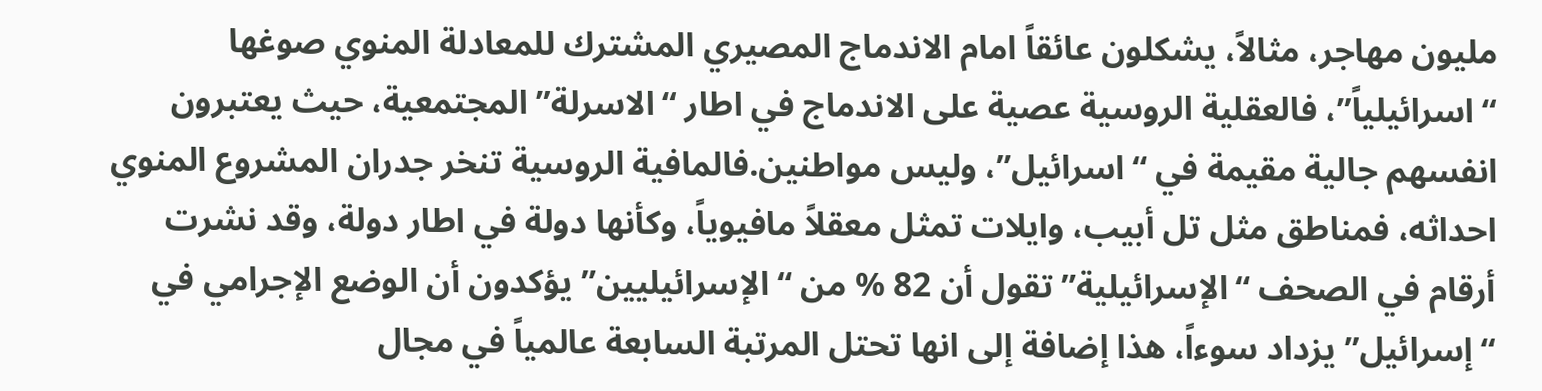مليون مهاجر، مثالاً، يشكلون عائقاً امام الاندماج المصيري المشترك للمعادلة المنوي صوغها “اسرائيلياً”، فالعقلية الروسية عصية على الاندماج في اطار “الاسرلة” المجتمعية، حيث يعتبرون انفسهم جالية مقيمة في “اسرائيل”، وليس مواطنين.فالمافية الروسية تنخر جدران المشروع المنوي احداثه، فمناطق مثل تل أبيب، وايلات تمثل معقلاً مافيوياً، وكأنها دولة في اطار دولة، وقد نشرت أرقام في الصحف “الإسرائيلية” تقول أن 82 % من “الإسرائيليين” يؤكدون أن الوضع الإجرامي في “إسرائيل” يزداد سوءاً، هذا إضافة إلى انها تحتل المرتبة السابعة عالمياً في مجال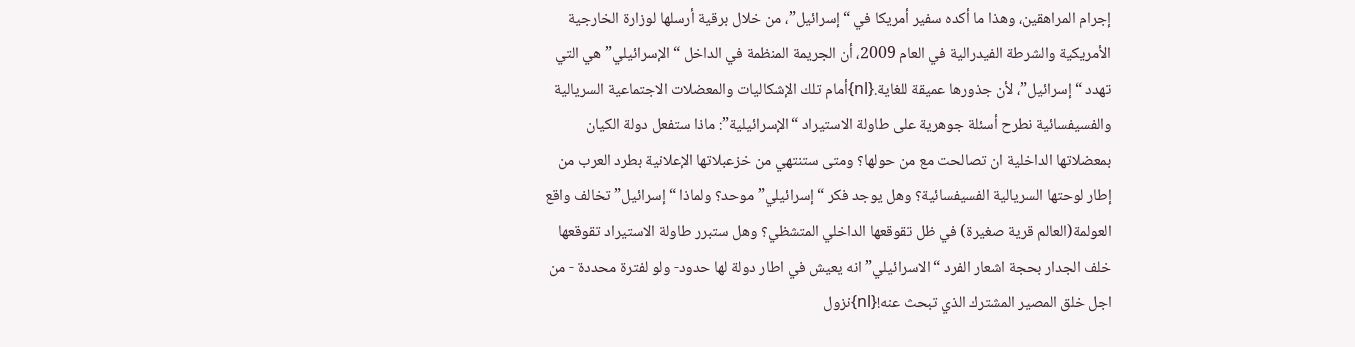إجرام المراهقين، وهذا ما أكده سفير أمريكا في “إسرائيل”، من خلال برقية أرسلها لوزارة الخارجية الأمريكية والشرطة الفيدرالية في العام 2009، أن الجريمة المنظمة في الداخل “الإسرائيلي” هي التي تهدد “إسرائيل”، لأن جذورها عميقة للغاية.{nl}أمام تلك الإشكاليات والمعضلات الاجتماعية السريالية والفسيفسائية نطرح أسئلة جوهرية على طاولة الاستيراد “الإسرائيلية”: ماذا ستفعل دولة الكيان بمعضلاتها الداخلية ان تصالحت مع من حولها؟ ومتى ستنتهي من خزعبلاتها الإعلانية بطرد العرب من إطار لوحتها السريالية الفسيفسائية؟ وهل يوجد فكر “إسرائيلي” موحد؟ ولماذا “إسرائيل” تخالف واقع العولمة(العالم قرية صغيرة) في ظل تقوقعها الداخلي المتشظي؟ وهل ستبرر طاولة الاستيراد تقوقعها خلف الجدار بحجة اشعار الفرد “الاسرائيلي” انه يعيش في اطار دولة لها حدود- ولو لفترة محددة - من اجل خلق المصير المشترك الذي تبحث عنه!{nl}نزول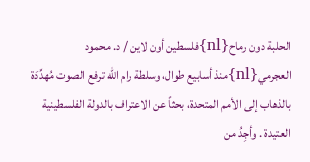الحلبة دون رماح{nl}فلسطين أون لاين / د. محمود العجرمي{nl}منذ أسابيع طوال، وسلطة رام الله ترفع الصوت مُهدِّدَة بالذهاب إلى الأمم المتحدة، بحثاً عن الاعتراف بالدولة الفلسطينية العتيدة . وأجِدُ من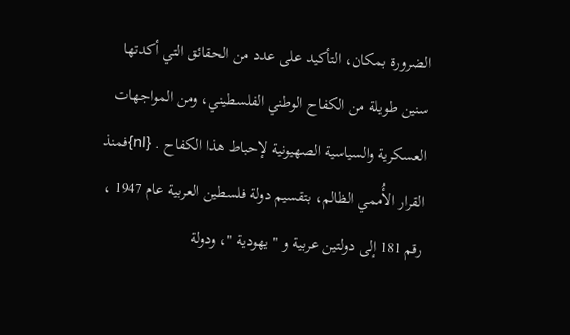الضرورة بمكان، التأكيد على عدد من الحقائق التي أكدتها سنين طويلة من الكفاح الوطني الفلسطيني، ومن المواجهات العسكرية والسياسية الصهيونية لإحباط هذا الكفاح . {nl}فمنذ القرار الأُممي الظالم، بتقسيم دولة فلسطين العربية عام 1947 ، رقم 181 إلى دولتين عربية و " يهودية "، ودولة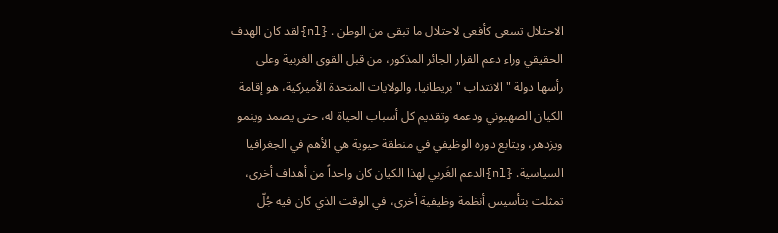الاحتلال تسعى كأفعى لاحتلال ما تبقى من الوطن . {nl}لقد كان الهدف الحقيقي وراء دعم القرار الجائر المذكور، من قبل القوى الغربية وعلى رأسها دولة " الانتداب " بريطانيا، والولايات المتحدة الأميركية، هو إقامة الكيان الصهيوني ودعمه وتقديم كل أسباب الحياة له، حتى يصمد وينمو ويزدهر، ويتابع دوره الوظيفي في منطقة حيوية هي الأهم في الجغرافيا السياسية. {nl}الدعم الغَربي لهذا الكيان كان واحداً من أهداف أخرى، تمثلت بتأسيس أنظمة وظيفية أخرى، في الوقت الذي كان فيه جُلّ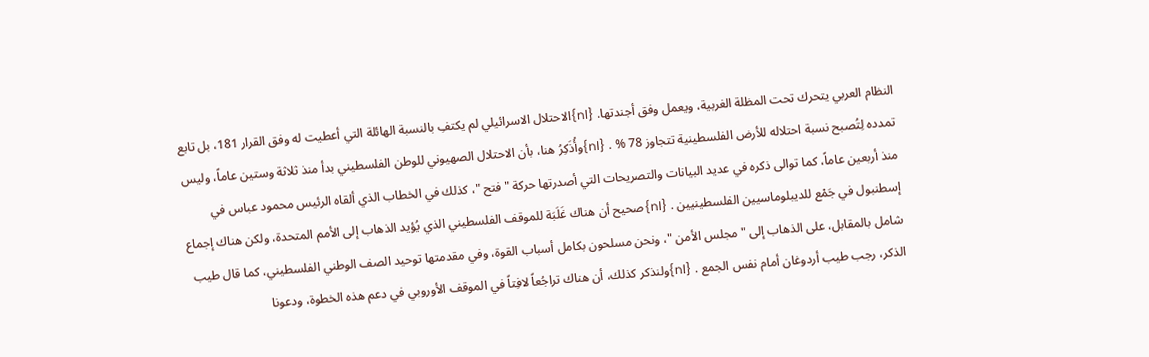النظام العربي يتحرك تحت المظلة الغربية، ويعمل وفق أجندتها. {nl}الاحتلال الاسرائيلي لم يكتفِ بالنسبة الهائلة التي أعطيت له وفق القرار 181، بل تابع تمدده لِتُصبح نسبة احتلاله للأرض الفلسطينية تتجاوز 78 % . {nl}وأُذَكِرُ هنا، بأن الاحتلال الصهيوني للوطن الفلسطيني بدأ منذ ثلاثة وستين عاماً، وليس منذ أربعين عاماً، كما توالى ذكره في عديد البيانات والتصريحات التي أصدرتها حركة " فتح "، كذلك في الخطاب الذي ألقاه الرئيس محمود عباس في إسطنبول في جَمْع للديبلوماسيين الفلسطينيين . {nl}صحيح أن هناك غَلَبَة للموقف الفلسطيني الذي يُؤيد الذهاب إلى الأمم المتحدة، ولكن هناك إجماع شامل بالمقابل، على الذهاب إلى " مجلس الأمن "، ونحن مسلحون بكامل أسباب القوة، وفي مقدمتها توحيد الصف الوطني الفلسطيني، كما قال طيب الذكر، رجب طيب أردوغان أمام نفس الجمع . {nl}ولنذكر كذلك، أن هناك تراجُعاً لافِتاً في الموقف الأوروبي في دعم هذه الخطوة، ودعونا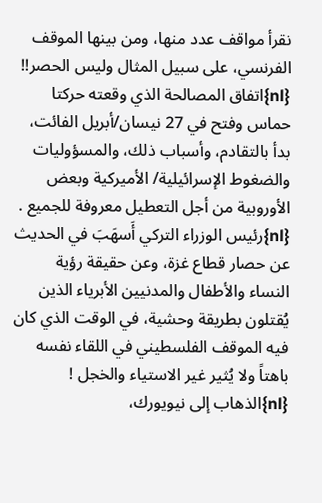نقرأ مواقف عدد منها، ومن بينها الموقف الفرنسي، على سبيل المثال وليس الحصر!! {nl}اتفاق المصالحة الذي وقعته حركتا حماس وفتح في 27 نيسان/أبريل الفائت، بدأ بالتقادم، وأسباب ذلك، والمسؤوليات والضغوط الإسرائيلية/ الأميركية وبعض الأوروبية من أجل التعطيل معروفة للجميع . {nl}رئيس الوزراء التركي أَسهَبَ في الحديث عن حصار قطاع غزة، وعن حقيقة رؤية النساء والأطفال والمدنيين الأبرياء الذين يُقتلون بطريقة وحشية، في الوقت الذي كان فيه الموقف الفلسطيني في اللقاء نفسه باهتاً ولا يُثير غير الاستياء والخجل ! {nl}الذهاب إلى نيويورك،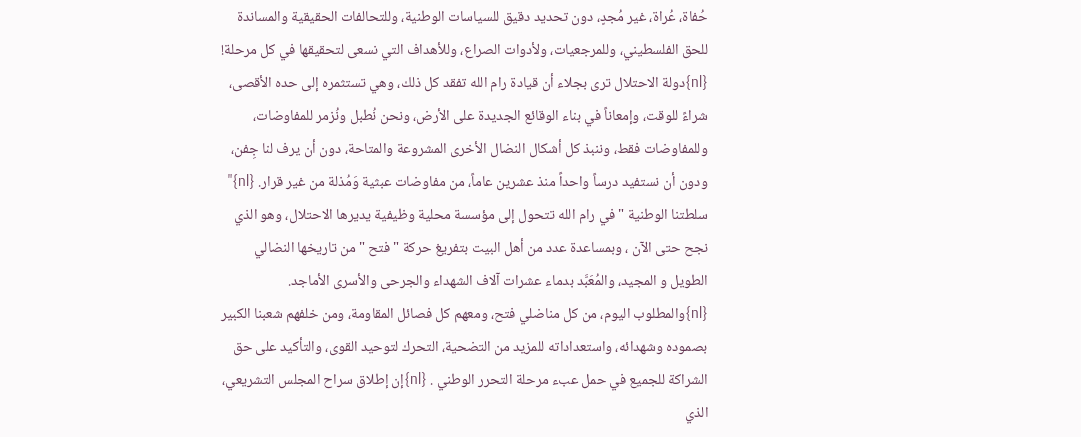حُفاة، عُراة، غير مُجدٍ، دون تحديد دقيق للسياسات الوطنية، وللتحالفات الحقيقية والمساندة للحق الفلسطيني، وللمرجعيات، ولأدوات الصراع، وللأهداف التي نسعى لتحقيقها في كل مرحلة! {nl}دولة الاحتلال ترى بجلاء أن قيادة رام الله تفقد كل ذلك، وهي تستثمره إلى حده الأقصى، شراءً للوقت، وإمعاناً في بناء الوقائع الجديدة على الأرض، ونحن نُطبل ونُزمر للمفاوضات، وللمفاوضات فقط، وننبذ كل أشكال النضال الأخرى المشروعة والمتاحة، دون أن يرف لنا جِفن، ودون أن نستفيد درساً واحداً منذ عشرين عاماً، من مفاوضات عبثية وَمُذلة من غير قرار. {nl}" سلطتنا الوطنية " في رام الله تتحول إلى مؤسسة محلية وظيفية يديرها الاحتلال، وهو الذي نجح حتى الآن ، وبمساعدة عدد من أهل البيت بتفريغ حركة " فتح " من تاريخها النضالي الطويل و المجيد، والمُعَبَّد بدماء عشرات آلاف الشهداء والجرحى والأسرى الأماجد. {nl}والمطلوب اليوم، من كل مناضلي فتح، ومعهم كل فصائل المقاومة، ومن خلفهم شعبنا الكبير بصموده وشهدائه، واستعداداته للمزيد من التضحية، التحرك لتوحيد القوى، والتأكيد على حق الشراكة للجميع في حمل عبء مرحلة التحرر الوطني . {nl}إن إطلاق سراح المجلس التشريعي، الذي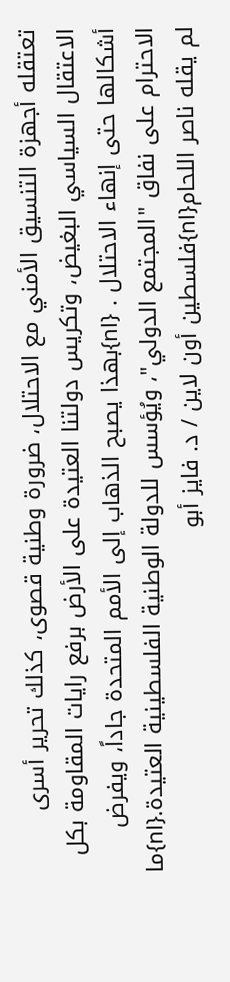تعتقله أجهزة التنسيق الأمني مع الاحتلال، ضرورة وطنية قصوى، كذلك تحرير أسرى الاعتقال السياسي البغيض، وتكريس دولتنا العتيدة على الأرض برفع رايات المقاومة بكل أشكالها حتى إنهاء الاحتلال . {nl}بهذا يصبح الذهاب إلى الأمم المتحدة جاداً، ويفرض الاحترام على نفاق "المجتمع الدولي"، ويُؤسس للدولة الوطنية الفلسطينية العتيدة.{nl}ما لم يقله ناصر اللحام{nl}فلسطين أون لاين / د. فايز أبو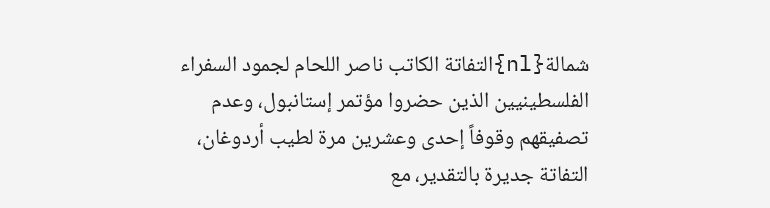شمالة{nl}التفاتة الكاتب ناصر اللحام لجمود السفراء الفلسطينيين الذين حضروا مؤتمر إستانبول، وعدم تصفيقهم وقوفاً إحدى وعشرين مرة لطيب أردوغان، التفاتة جديرة بالتقدير، مع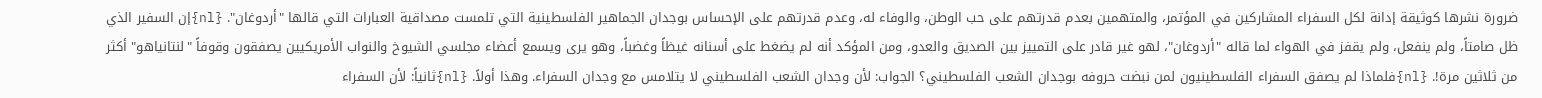ضرورة نشرها كوثيقة إدانة لكل السفراء المشاركين في المؤتمر، والمتهمين بعدم قدرتهم على حب الوطن، والوفاء له، وعدم قدرتهم على الإحساس بوجدان الجماهير الفلسطينية التي تلمست مصداقية العبارات التي قالها "أردوغان". {nl}إن السفير الذي ظل صامتاً، ولم ينفعل، ولم يقفز في الهواء لما قاله "أردوغان"، لهو غير قادر على التمييز بين الصديق والعدو، ومن المؤكد أنه لم يضغط على أسنانه غيظاً وغضباً، وهو يرى ويسمع أعضاء مجلسي الشيوخ والنواب الأمريكيين يصفقون وقوفاً "لنتانياهو" أكثر من ثلاثين مرة!. {nl}فلماذا لم يصفق السفراء الفلسطينيون لمن نبضت حروفه بوجدان الشعب الفلسطيني؟ الجواب: لأن وجدان الشعب الفلسطيني لا يتلامس مع وجدان السفراء. وهذا أولاً. {nl}ثانياً: لأن السفراء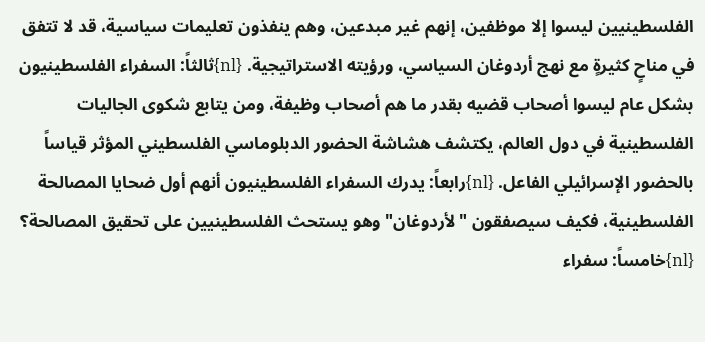الفلسطينيين ليسوا إلا موظفين، إنهم غير مبدعين، وهم ينفذون تعليمات سياسية، قد لا تتفق في مناحٍ كثيرةٍ مع نهج أردوغان السياسي، ورؤيته الاستراتيجية. {nl}ثالثاً: السفراء الفلسطينيون بشكل عام ليسوا أصحاب قضيه بقدر ما هم أصحاب وظيفة، ومن يتابع شكوى الجاليات الفلسطينية في دول العالم، يكتشف هشاشة الحضور الدبلوماسي الفلسطيني المؤثر قياساً بالحضور الإسرائيلي الفاعل. {nl}رابعاً: يدرك السفراء الفلسطينيون أنهم أول ضحايا المصالحة الفلسطينية، فكيف سيصفقون "لأردوغان" وهو يستحث الفلسطينيين على تحقيق المصالحة؟ {nl}خامساً: سفراء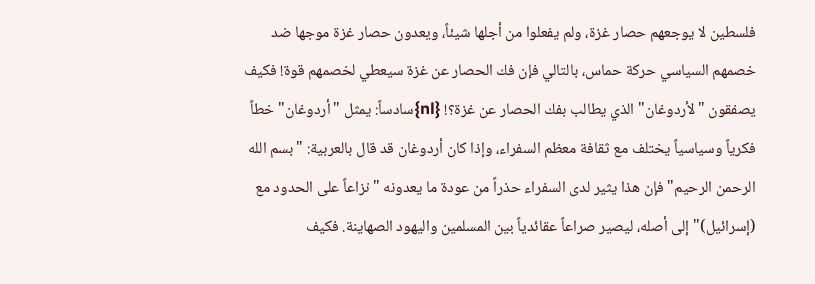فلسطين لا يوجعهم حصار غزة، ولم يفعلوا من أجلها شيئاً، ويعدون حصار غزة موجها ضد خصمهم السياسي حركة حماس، بالتالي فإن فك الحصار عن غزة سيعطي لخصمهم قوة! فكيف يصفقون "لأردوغان" الذي يطالب بفك الحصار عن غزة؟! {nl}سادساً: يمثل "أردوغان" خطاً فكرياً وسياسياً يختلف مع ثقافة معظم السفراء، وإذا كان أردوغان قد قال بالعربية: "بسم الله الرحمن الرحيم" فإن هذا يثير لدى السفراء حذراً من عودة ما يعدونه "نزاعاً على الحدود مع (إسرائيل)" إلى أصله، ليصير صراعاً عقائدياً بين المسلمين واليهود الصهاينة. فكيف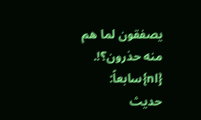يصفقون لما هم منه حذرون؟!. {nl}سابعاً: حديث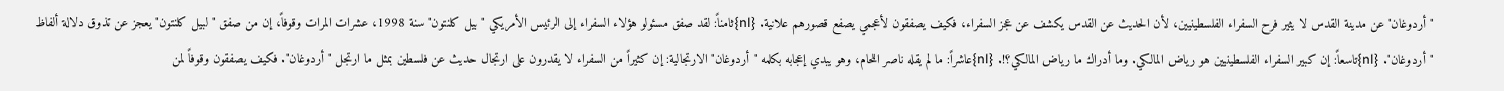"أردوغان" عن مدينة القدس لا يثير فرح السفراء الفلسطينيين، لأن الحديث عن القدس يكشف عن عجز السفراء، فكيف يصفقون لأعجمي يصفع قصورهم علانية. {nl}ثامناً: لقد صفق مسئولو هؤلاء السفراء إلى الرئيس الأمريكي "بيل كلنتون" سنة 1998، عشرات المرات وقوفاً، إن من صفق "لبيل كلنتون" يعجز عن تذوق دلالة ألفاظ "أردوغان". {nl}تاسعاً: إن كبير السفراء الفلسطينيين هو رياض المالكي. وما أدراك ما رياض المالكي؟!. {nl}عاشراً: ما لم يقله ناصر اللحام، وهو يبدي إعجابه بكلمه "أردوغان" الارتجالية: إن كثيراً من السفراء لا يقدرون على ارتجال حديث عن فلسطين بمثل ما ارتجل "أردوغان". فكيف يصفقون وقوفاً لمن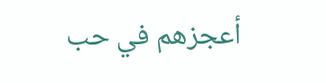أعجزهم في حب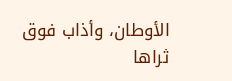الأوطان، وأذاب فوق ثراها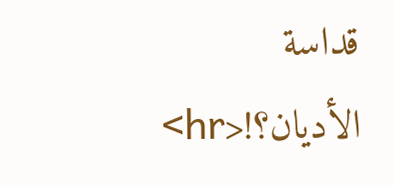قداسة الأديان؟!<hr>